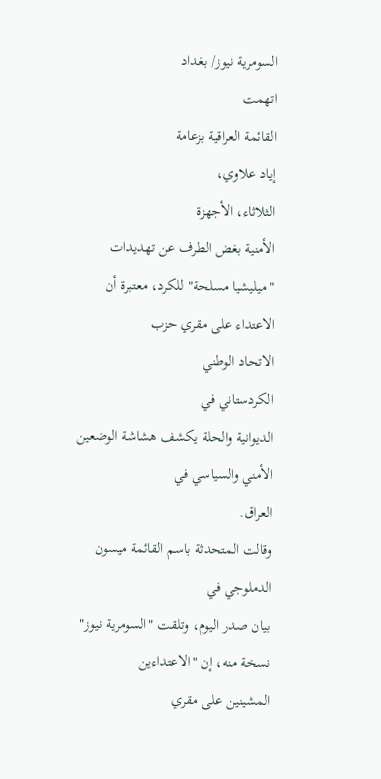السومرية نيوز/ بغداد
اتهمت
القائمة العراقية بزعامة
إياد علاوي،
الثلاثاء، الأجهزة
الأمنية بغض الطرف عن تهديدات "ميليشيا مسلحة" للكرد، معتبرة أن الاعتداء على مقري حزب
الاتحاد الوطني
الكردستاني في
الديوانية والحلة يكشف هشاشة الوضعين الأمني والسياسي في
العراق.
وقالت المتحدثة باسم القائمة ميسون الدملوجي في
بيان صدر اليوم، وتلقت "السومرية نيوز" نسخة منه، إن "الاعتداءين
المشينين على مقري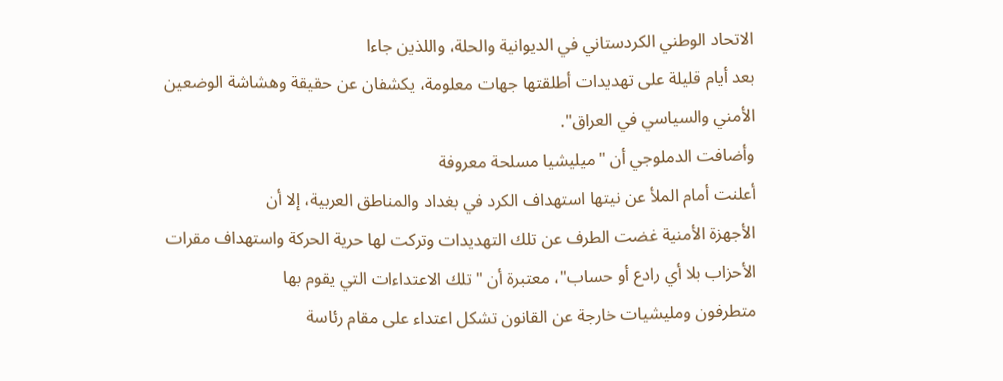الاتحاد الوطني الكردستاني في الديوانية والحلة، واللذين جاءا
بعد أيام قليلة على تهديدات أطلقتها جهات معلومة، يكشفان عن حقيقة وهشاشة الوضعين
الأمني والسياسي في العراق".
وأضافت الدملوجي أن "ميليشيا مسلحة معروفة
أعلنت أمام الملأ عن نيتها استهداف الكرد في بغداد والمناطق العربية، إلا أن
الأجهزة الأمنية غضت الطرف عن تلك التهديدات وتركت لها حرية الحركة واستهداف مقرات
الأحزاب بلا أي رادع أو حساب"، معتبرة أن "تلك الاعتداءات التي يقوم بها
متطرفون ومليشيات خارجة عن القانون تشكل اعتداء على مقام رئاسة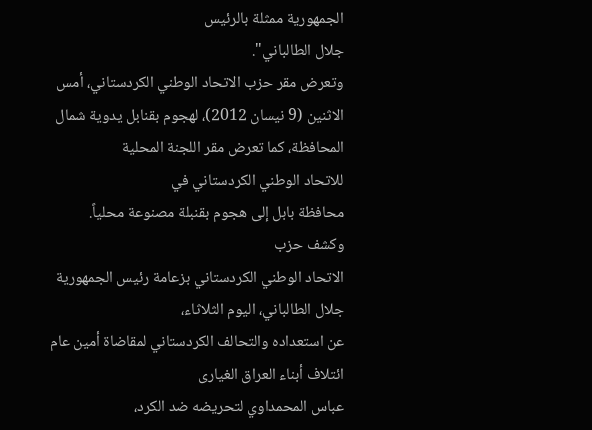الجمهورية ممثلة بالرئيس
جلال الطالباني".
وتعرض مقر حزب الاتحاد الوطني الكردستاني، أمس
الاثنين (9 نيسان 2012)، لهجوم بقنابل يدوية شمال المحافظة، كما تعرض مقر اللجنة المحلية
للاتحاد الوطني الكردستاني في
محافظة بابل إلى هجوم بقنبلة مصنوعة محلياً.
وكشف حزب
الاتحاد الوطني الكردستاني بزعامة رئيس الجمهورية جلال الطالباني، اليوم الثلاثاء،
عن استعداده والتحالف الكردستاني لمقاضاة أمين عام ائتلاف أبناء العراق الغيارى
عباس المحمداوي لتحريضه ضد الكرد،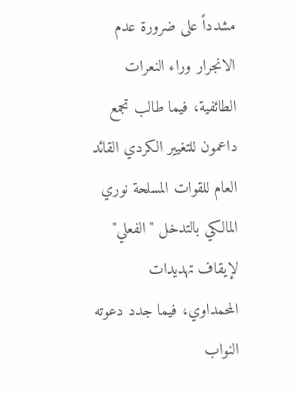مشدداً على ضرورة عدم الانجرار وراء النعرات
الطائفية، فيما طالب تجمع داعمون للتغيير الكردي القائد العام للقوات المسلحة نوري
المالكي بالتدخل "الفعلي" لإيقاف تهديدات المحمداوي، فيما جدد دعوته النواب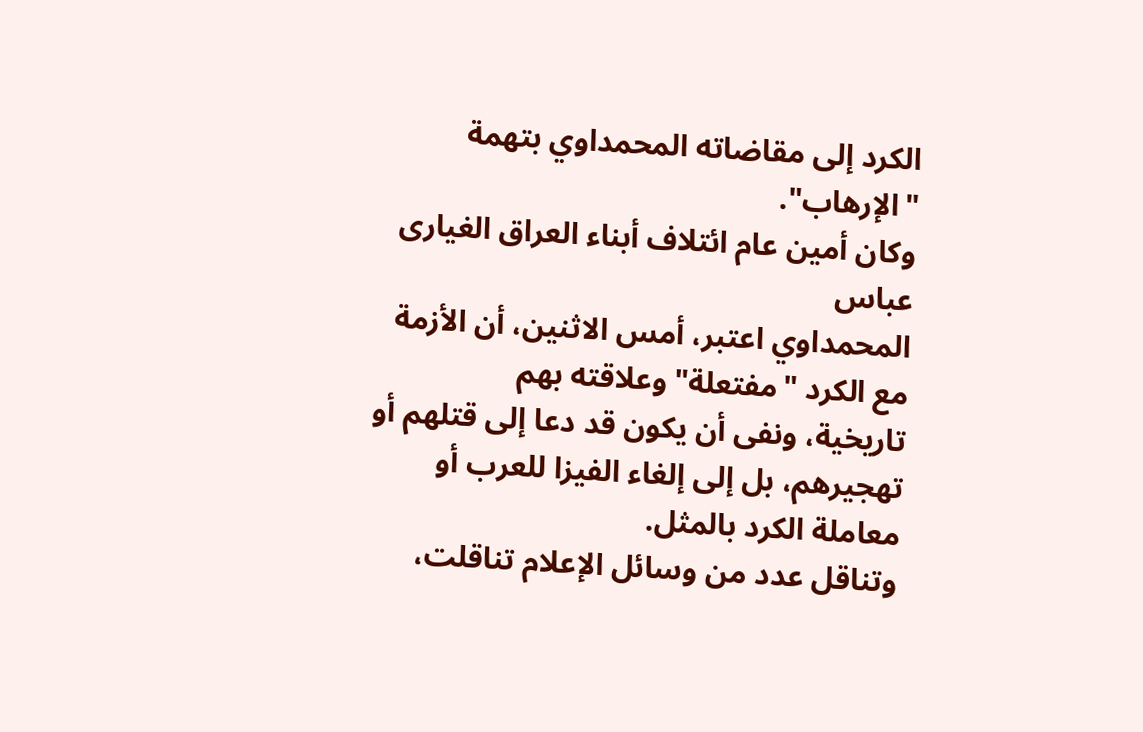الكرد إلى مقاضاته المحمداوي بتهمة "الإرهاب".
وكان أمين عام ائتلاف أبناء العراق الغيارى عباس
المحمداوي اعتبر، أمس الاثنين، أن الأزمة مع الكرد "مفتعلة" وعلاقته بهم
تاريخية، ونفى أن يكون قد دعا إلى قتلهم أو تهجيرهم، بل إلى إلغاء الفيزا للعرب أو
معاملة الكرد بالمثل.
وتناقل عدد من وسائل الإعلام تناقلت،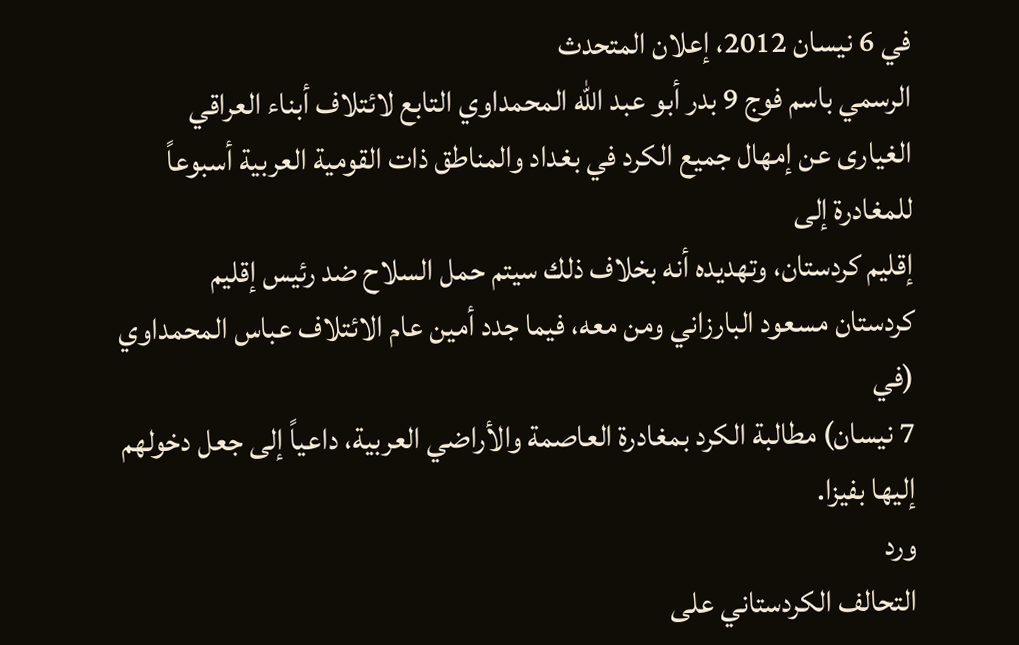في 6 نيسان 2012، إعلان المتحدث
الرسمي باسم فوج 9 بدر أبو عبد الله المحمداوي التابع لائتلاف أبناء العراقي
الغيارى عن إمهال جميع الكرد في بغداد والمناطق ذات القومية العربية أسبوعاً
للمغادرة إلى
إقليم كردستان، وتهديده أنه بخلاف ذلك سيتم حمل السلاح ضد رئيس إقليم
كردستان مسعود البارزاني ومن معه، فيما جدد أمين عام الائتلاف عباس المحمداوي (في
7 نيسان) مطالبة الكرد بمغادرة العاصمة والأراضي العربية، داعياً إلى جعل دخولهم
إليها بفيزا.
ورد
التحالف الكردستاني على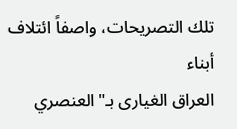تلك التصريحات، واصفاً ائتلاف أبناء
العراق الغيارى بـ"العنصري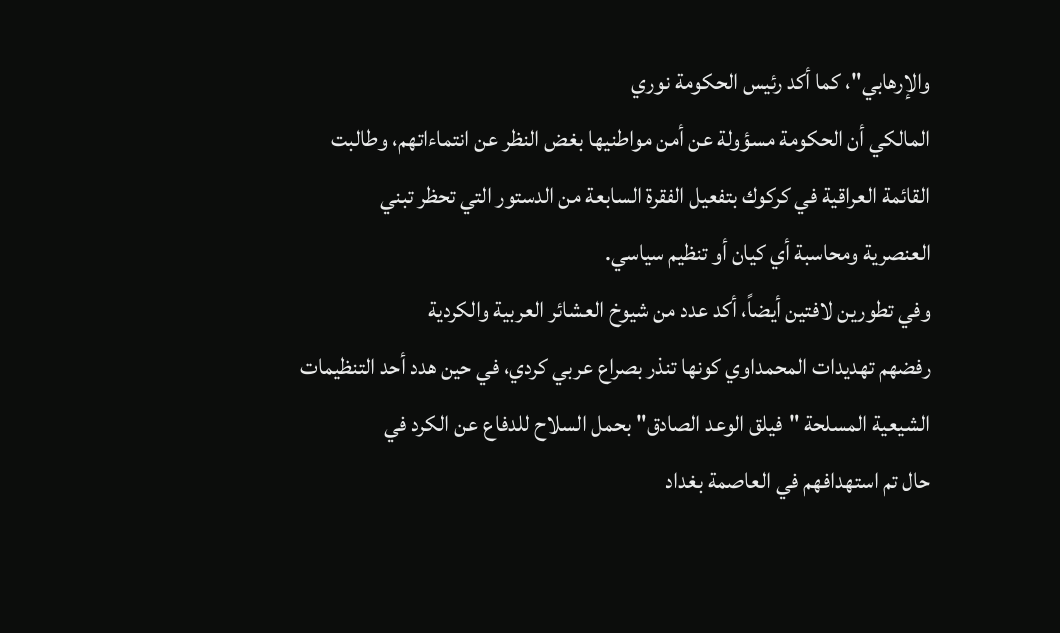والإرهابي"، كما أكد رئيس الحكومة نوري
المالكي أن الحكومة مسؤولة عن أمن مواطنيها بغض النظر عن انتماءاتهم، وطالبت
القائمة العراقية في كركوك بتفعيل الفقرة السابعة من الدستور التي تحظر تبني
العنصرية ومحاسبة أي كيان أو تنظيم سياسي.
وفي تطورين لافتين أيضاً، أكد عدد من شيوخ العشائر العربية والكردية
رفضهم تهديدات المحمداوي كونها تنذر بصراع عربي كردي، في حين هدد أحد التنظيمات
الشيعية المسلحة "فيلق الوعد الصادق" بحمل السلاح للدفاع عن الكرد في
حال تم استهدافهم في العاصمة بغداد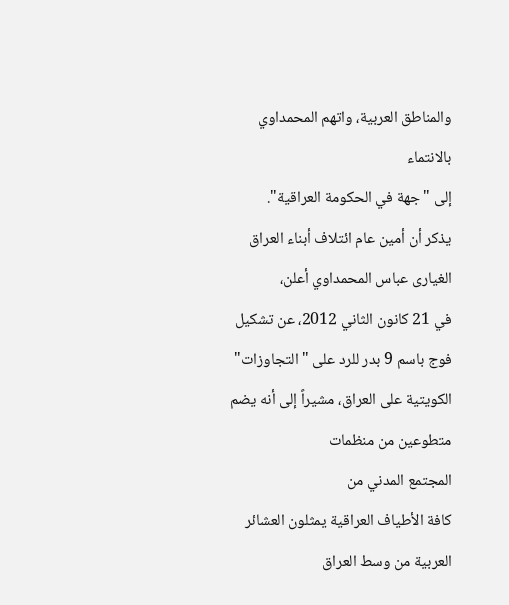والمناطق العربية، واتهم المحمداوي بالانتماء
إلى "جهة في الحكومة العراقية".
يذكر أن أمين عام ائتلاف أبناء العراق الغيارى عباس المحمداوي أعلن،
في 21 كانون الثاني 2012، عن تشكيل فوج باسم 9 بدر للرد على "التجاوزات"
الكويتية على العراق، مشيراً إلى أنه يضم متطوعين من منظمات
المجتمع المدني من
كافة الأطياف العراقية يمثلون العشائر العربية من وسط العراق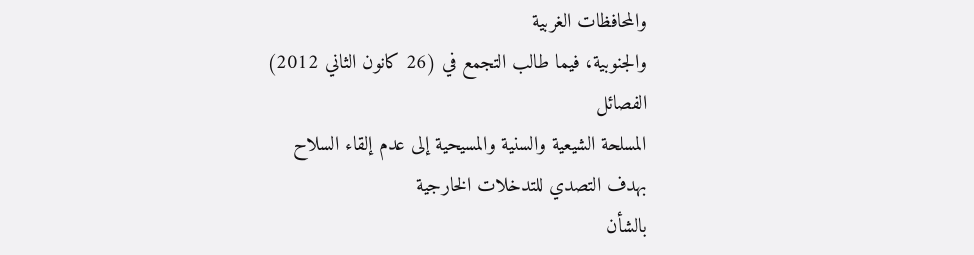والمحافظات الغربية
والجنوبية، فيما طالب التجمع في (26 كانون الثاني 2012) الفصائل
المسلحة الشيعية والسنية والمسيحية إلى عدم إلقاء السلاح بهدف التصدي للتدخلات الخارجية
بالشأن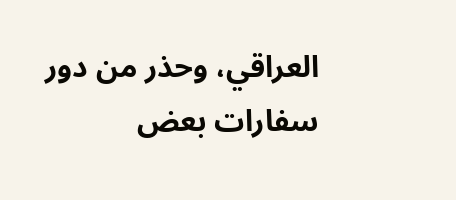العراقي، وحذر من دور سفارات بعض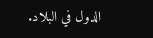الدول في البلاد.